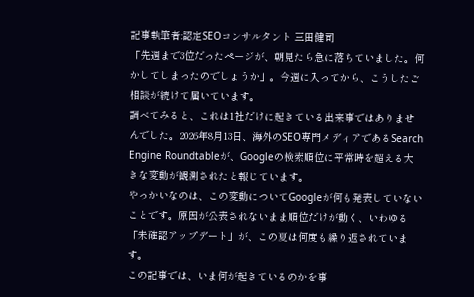記事執筆者:認定SEOコンサルタント 三田健司
「先週まで3位だったページが、朝見たら急に落ちていました。何かしてしまったのでしょうか」。今週に入ってから、こうしたご相談が続けて届いています。
調べてみると、これは1社だけに起きている出来事ではありませんでした。2026年8月13日、海外のSEO専門メディアであるSearch Engine Roundtableが、Googleの検索順位に平常時を超える大きな変動が観測されたと報じています。
やっかいなのは、この変動についてGoogleが何も発表していないことです。原因が公表されないまま順位だけが動く、いわゆる「未確認アップデート」が、この夏は何度も繰り返されています。
この記事では、いま何が起きているのかを事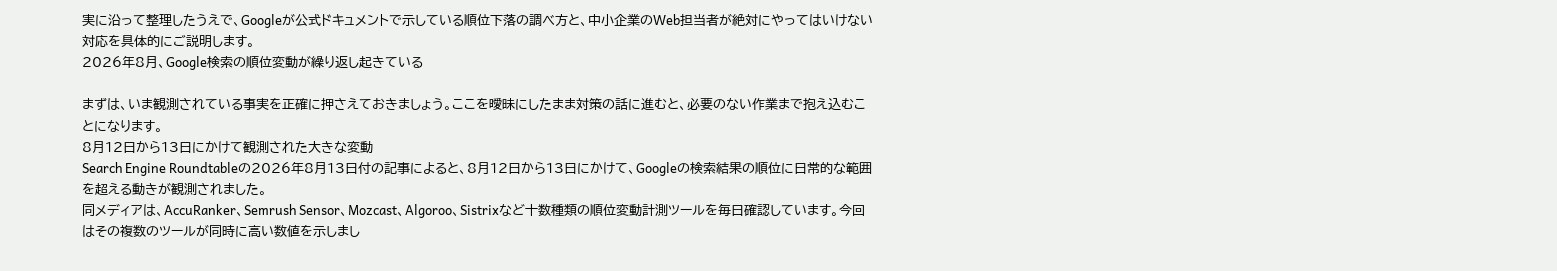実に沿って整理したうえで、Googleが公式ドキュメントで示している順位下落の調べ方と、中小企業のWeb担当者が絶対にやってはいけない対応を具体的にご説明します。
2026年8月、Google検索の順位変動が繰り返し起きている

まずは、いま観測されている事実を正確に押さえておきましょう。ここを曖昧にしたまま対策の話に進むと、必要のない作業まで抱え込むことになります。
8月12日から13日にかけて観測された大きな変動
Search Engine Roundtableの2026年8月13日付の記事によると、8月12日から13日にかけて、Googleの検索結果の順位に日常的な範囲を超える動きが観測されました。
同メディアは、AccuRanker、Semrush Sensor、Mozcast、Algoroo、Sistrixなど十数種類の順位変動計測ツールを毎日確認しています。今回はその複数のツールが同時に高い数値を示しまし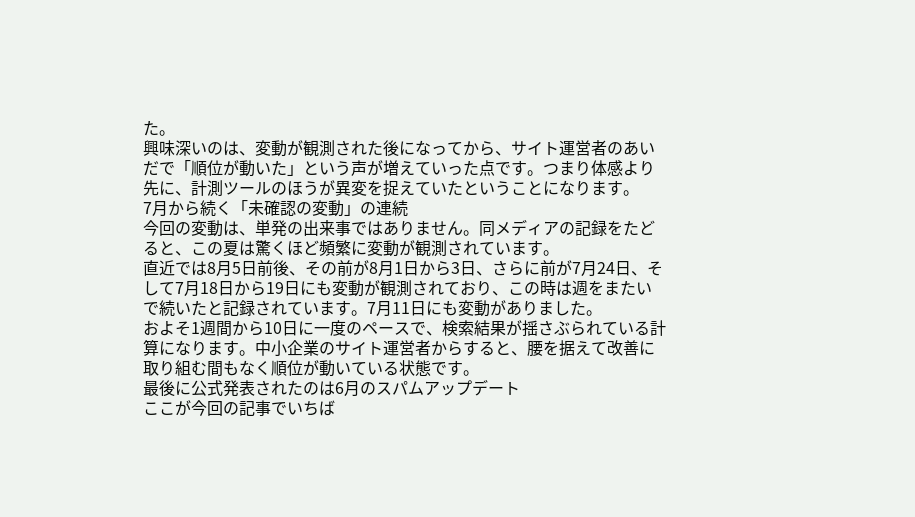た。
興味深いのは、変動が観測された後になってから、サイト運営者のあいだで「順位が動いた」という声が増えていった点です。つまり体感より先に、計測ツールのほうが異変を捉えていたということになります。
7月から続く「未確認の変動」の連続
今回の変動は、単発の出来事ではありません。同メディアの記録をたどると、この夏は驚くほど頻繁に変動が観測されています。
直近では8月5日前後、その前が8月1日から3日、さらに前が7月24日、そして7月18日から19日にも変動が観測されており、この時は週をまたいで続いたと記録されています。7月11日にも変動がありました。
およそ1週間から10日に一度のペースで、検索結果が揺さぶられている計算になります。中小企業のサイト運営者からすると、腰を据えて改善に取り組む間もなく順位が動いている状態です。
最後に公式発表されたのは6月のスパムアップデート
ここが今回の記事でいちば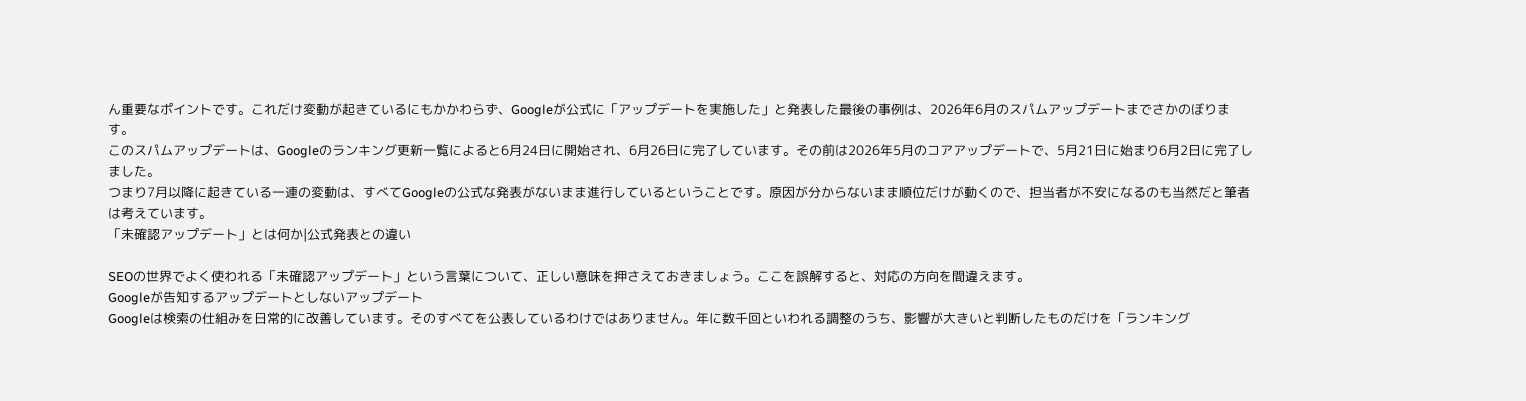ん重要なポイントです。これだけ変動が起きているにもかかわらず、Googleが公式に「アップデートを実施した」と発表した最後の事例は、2026年6月のスパムアップデートまでさかのぼります。
このスパムアップデートは、Googleのランキング更新一覧によると6月24日に開始され、6月26日に完了しています。その前は2026年5月のコアアップデートで、5月21日に始まり6月2日に完了しました。
つまり7月以降に起きている一連の変動は、すべてGoogleの公式な発表がないまま進行しているということです。原因が分からないまま順位だけが動くので、担当者が不安になるのも当然だと筆者は考えています。
「未確認アップデート」とは何か|公式発表との違い

SEOの世界でよく使われる「未確認アップデート」という言葉について、正しい意味を押さえておきましょう。ここを誤解すると、対応の方向を間違えます。
Googleが告知するアップデートとしないアップデート
Googleは検索の仕組みを日常的に改善しています。そのすべてを公表しているわけではありません。年に数千回といわれる調整のうち、影響が大きいと判断したものだけを「ランキング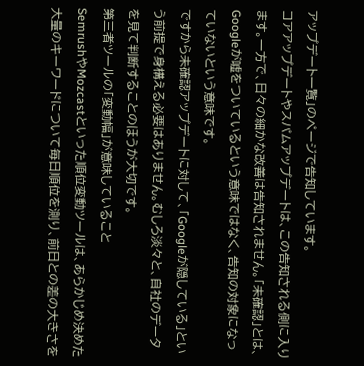アップデート一覧」のページで告知しています。
コアアップデートやスパムアップデートは、この告知される側に入ります。一方で、日々の細かな改善は告知されません。「未確認」とは、Googleが嘘をついているという意味ではなく、告知の対象になっていないという意味です。
ですから未確認アップデートに対して、「Googleが隠している」という前提で身構える必要はありません。むしろ淡々と、自社のデータを見て判断することのほうが大切です。
第三者ツールの「変動幅」が意味していること
SemrushやMozcastといった順位変動ツールは、あらかじめ決めた大量のキーワードについて毎日順位を測り、前日との差の大きさを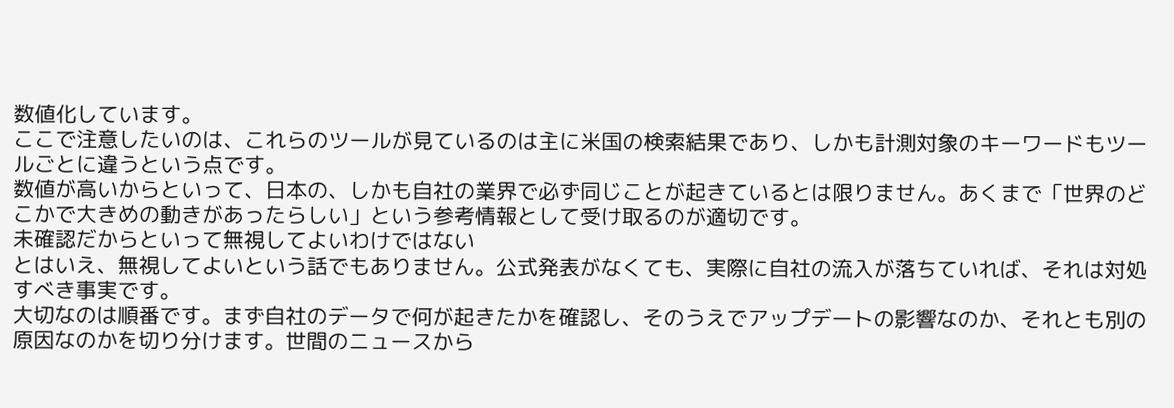数値化しています。
ここで注意したいのは、これらのツールが見ているのは主に米国の検索結果であり、しかも計測対象のキーワードもツールごとに違うという点です。
数値が高いからといって、日本の、しかも自社の業界で必ず同じことが起きているとは限りません。あくまで「世界のどこかで大きめの動きがあったらしい」という参考情報として受け取るのが適切です。
未確認だからといって無視してよいわけではない
とはいえ、無視してよいという話でもありません。公式発表がなくても、実際に自社の流入が落ちていれば、それは対処すべき事実です。
大切なのは順番です。まず自社のデータで何が起きたかを確認し、そのうえでアップデートの影響なのか、それとも別の原因なのかを切り分けます。世間のニュースから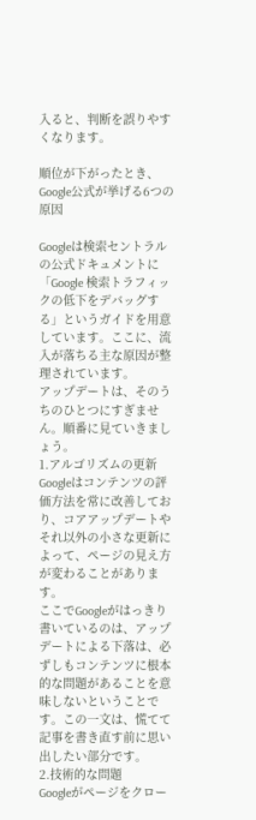入ると、判断を誤りやすくなります。

順位が下がったとき、Google公式が挙げる6つの原因

Googleは検索セントラルの公式ドキュメントに「Google 検索トラフィックの低下をデバッグする」というガイドを用意しています。ここに、流入が落ちる主な原因が整理されています。
アップデートは、そのうちのひとつにすぎません。順番に見ていきましょう。
1.アルゴリズムの更新
Googleはコンテンツの評価方法を常に改善しており、コアアップデートやそれ以外の小さな更新によって、ページの見え方が変わることがあります。
ここでGoogleがはっきり書いているのは、アップデートによる下落は、必ずしもコンテンツに根本的な問題があることを意味しないということです。この一文は、慌てて記事を書き直す前に思い出したい部分です。
2.技術的な問題
Googleがページをクロー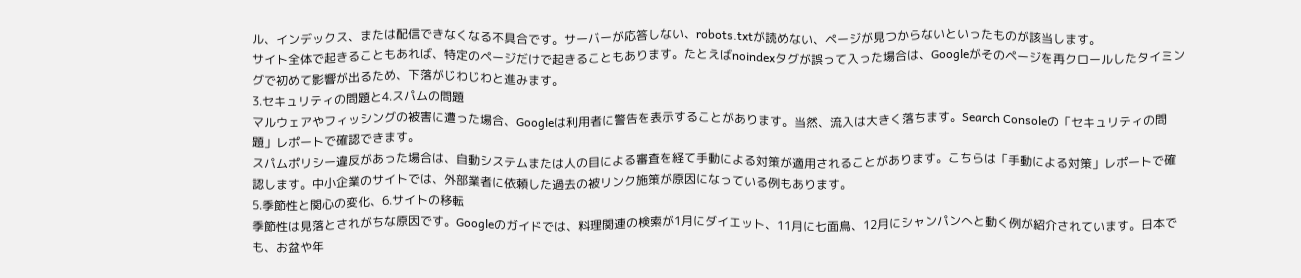ル、インデックス、または配信できなくなる不具合です。サーバーが応答しない、robots.txtが読めない、ページが見つからないといったものが該当します。
サイト全体で起きることもあれば、特定のページだけで起きることもあります。たとえばnoindexタグが誤って入った場合は、Googleがそのページを再クロールしたタイミングで初めて影響が出るため、下落がじわじわと進みます。
3.セキュリティの問題と4.スパムの問題
マルウェアやフィッシングの被害に遭った場合、Googleは利用者に警告を表示することがあります。当然、流入は大きく落ちます。Search Consoleの「セキュリティの問題」レポートで確認できます。
スパムポリシー違反があった場合は、自動システムまたは人の目による審査を経て手動による対策が適用されることがあります。こちらは「手動による対策」レポートで確認します。中小企業のサイトでは、外部業者に依頼した過去の被リンク施策が原因になっている例もあります。
5.季節性と関心の変化、6.サイトの移転
季節性は見落とされがちな原因です。Googleのガイドでは、料理関連の検索が1月にダイエット、11月に七面鳥、12月にシャンパンへと動く例が紹介されています。日本でも、お盆や年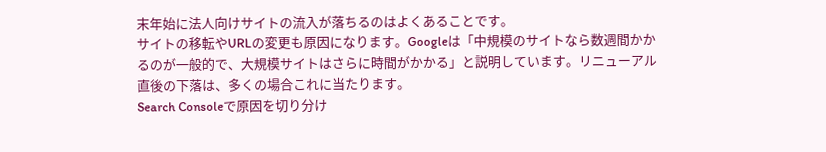末年始に法人向けサイトの流入が落ちるのはよくあることです。
サイトの移転やURLの変更も原因になります。Googleは「中規模のサイトなら数週間かかるのが一般的で、大規模サイトはさらに時間がかかる」と説明しています。リニューアル直後の下落は、多くの場合これに当たります。
Search Consoleで原因を切り分け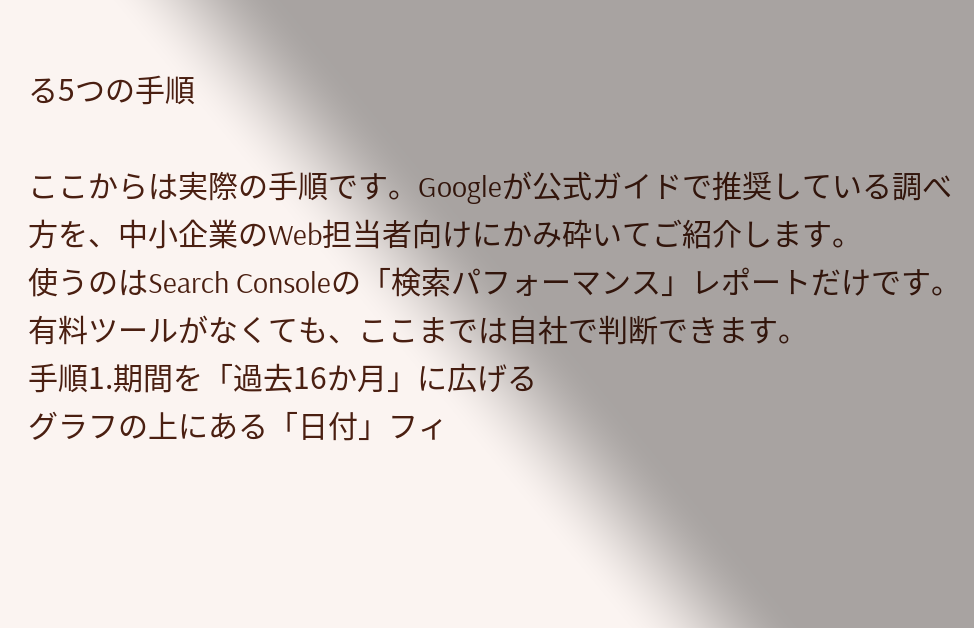る5つの手順

ここからは実際の手順です。Googleが公式ガイドで推奨している調べ方を、中小企業のWeb担当者向けにかみ砕いてご紹介します。
使うのはSearch Consoleの「検索パフォーマンス」レポートだけです。有料ツールがなくても、ここまでは自社で判断できます。
手順1.期間を「過去16か月」に広げる
グラフの上にある「日付」フィ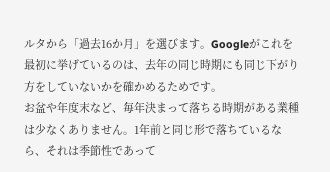ルタから「過去16か月」を選びます。Googleがこれを最初に挙げているのは、去年の同じ時期にも同じ下がり方をしていないかを確かめるためです。
お盆や年度末など、毎年決まって落ちる時期がある業種は少なくありません。1年前と同じ形で落ちているなら、それは季節性であって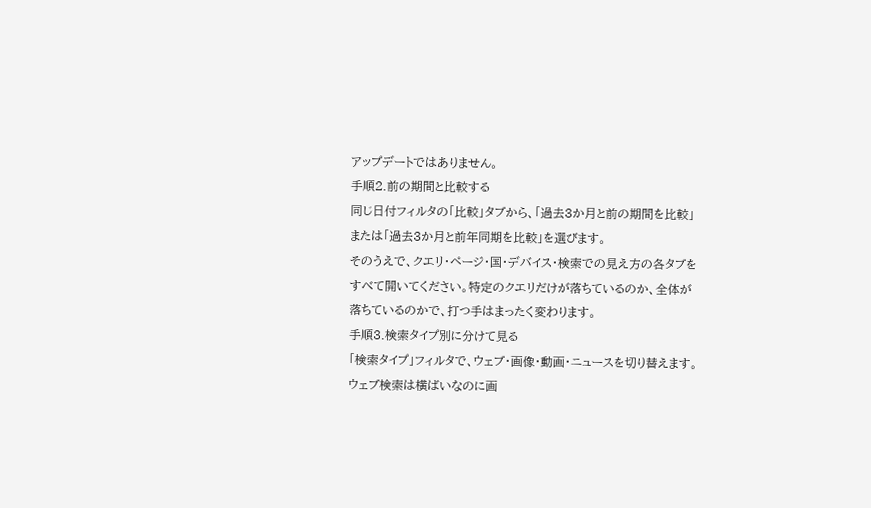アップデートではありません。
手順2.前の期間と比較する
同じ日付フィルタの「比較」タブから、「過去3か月と前の期間を比較」または「過去3か月と前年同期を比較」を選びます。
そのうえで、クエリ・ページ・国・デバイス・検索での見え方の各タブをすべて開いてください。特定のクエリだけが落ちているのか、全体が落ちているのかで、打つ手はまったく変わります。
手順3.検索タイプ別に分けて見る
「検索タイプ」フィルタで、ウェブ・画像・動画・ニュースを切り替えます。ウェブ検索は横ばいなのに画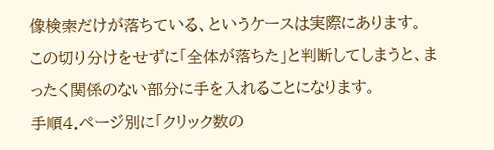像検索だけが落ちている、というケースは実際にあります。
この切り分けをせずに「全体が落ちた」と判断してしまうと、まったく関係のない部分に手を入れることになります。
手順4.ページ別に「クリック数の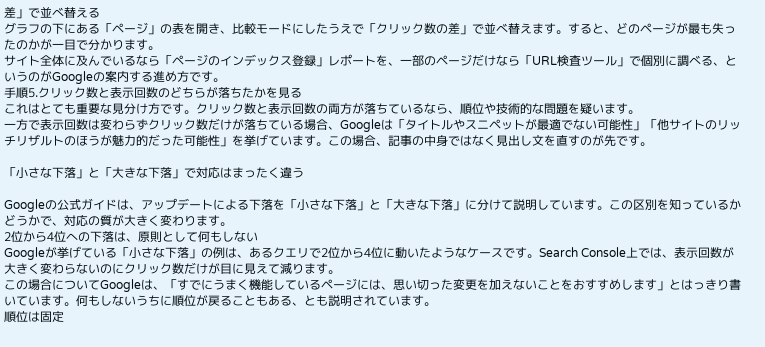差」で並べ替える
グラフの下にある「ページ」の表を開き、比較モードにしたうえで「クリック数の差」で並べ替えます。すると、どのページが最も失ったのかが一目で分かります。
サイト全体に及んでいるなら「ページのインデックス登録」レポートを、一部のページだけなら「URL検査ツール」で個別に調べる、というのがGoogleの案内する進め方です。
手順5.クリック数と表示回数のどちらが落ちたかを見る
これはとても重要な見分け方です。クリック数と表示回数の両方が落ちているなら、順位や技術的な問題を疑います。
一方で表示回数は変わらずクリック数だけが落ちている場合、Googleは「タイトルやスニペットが最適でない可能性」「他サイトのリッチリザルトのほうが魅力的だった可能性」を挙げています。この場合、記事の中身ではなく見出し文を直すのが先です。

「小さな下落」と「大きな下落」で対応はまったく違う

Googleの公式ガイドは、アップデートによる下落を「小さな下落」と「大きな下落」に分けて説明しています。この区別を知っているかどうかで、対応の質が大きく変わります。
2位から4位への下落は、原則として何もしない
Googleが挙げている「小さな下落」の例は、あるクエリで2位から4位に動いたようなケースです。Search Console上では、表示回数が大きく変わらないのにクリック数だけが目に見えて減ります。
この場合についてGoogleは、「すでにうまく機能しているページには、思い切った変更を加えないことをおすすめします」とはっきり書いています。何もしないうちに順位が戻ることもある、とも説明されています。
順位は固定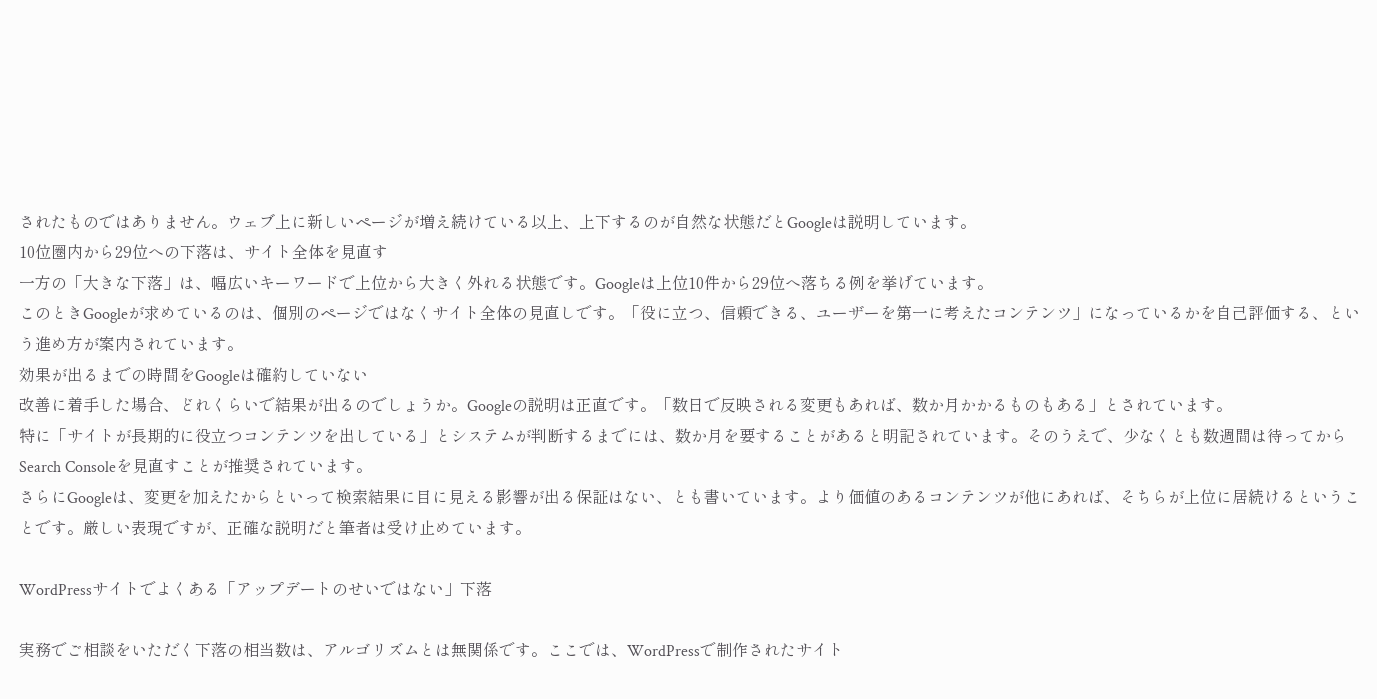されたものではありません。ウェブ上に新しいページが増え続けている以上、上下するのが自然な状態だとGoogleは説明しています。
10位圏内から29位への下落は、サイト全体を見直す
一方の「大きな下落」は、幅広いキーワードで上位から大きく外れる状態です。Googleは上位10件から29位へ落ちる例を挙げています。
このときGoogleが求めているのは、個別のページではなくサイト全体の見直しです。「役に立つ、信頼できる、ユーザーを第一に考えたコンテンツ」になっているかを自己評価する、という進め方が案内されています。
効果が出るまでの時間をGoogleは確約していない
改善に着手した場合、どれくらいで結果が出るのでしょうか。Googleの説明は正直です。「数日で反映される変更もあれば、数か月かかるものもある」とされています。
特に「サイトが長期的に役立つコンテンツを出している」とシステムが判断するまでには、数か月を要することがあると明記されています。そのうえで、少なくとも数週間は待ってからSearch Consoleを見直すことが推奨されています。
さらにGoogleは、変更を加えたからといって検索結果に目に見える影響が出る保証はない、とも書いています。より価値のあるコンテンツが他にあれば、そちらが上位に居続けるということです。厳しい表現ですが、正確な説明だと筆者は受け止めています。

WordPressサイトでよくある「アップデートのせいではない」下落

実務でご相談をいただく下落の相当数は、アルゴリズムとは無関係です。ここでは、WordPressで制作されたサイト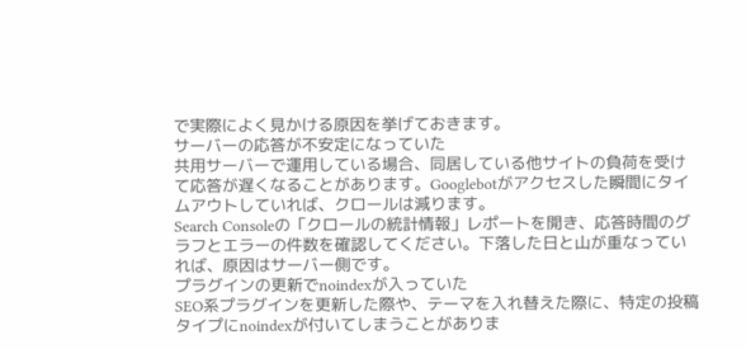で実際によく見かける原因を挙げておきます。
サーバーの応答が不安定になっていた
共用サーバーで運用している場合、同居している他サイトの負荷を受けて応答が遅くなることがあります。Googlebotがアクセスした瞬間にタイムアウトしていれば、クロールは減ります。
Search Consoleの「クロールの統計情報」レポートを開き、応答時間のグラフとエラーの件数を確認してください。下落した日と山が重なっていれば、原因はサーバー側です。
プラグインの更新でnoindexが入っていた
SEO系プラグインを更新した際や、テーマを入れ替えた際に、特定の投稿タイプにnoindexが付いてしまうことがありま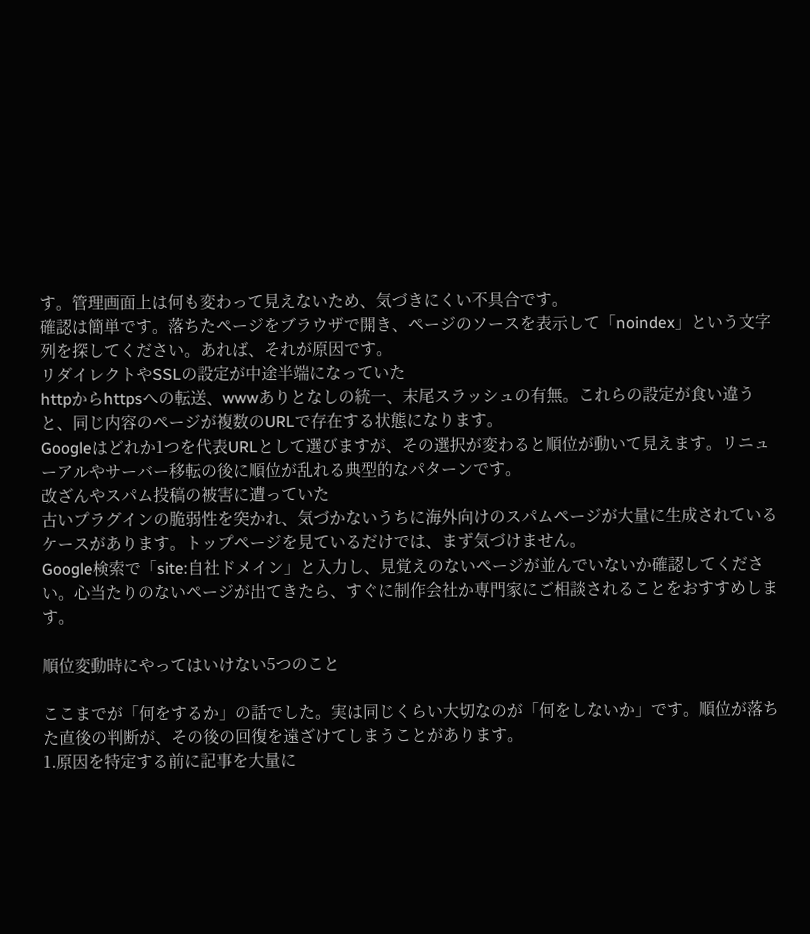す。管理画面上は何も変わって見えないため、気づきにくい不具合です。
確認は簡単です。落ちたページをブラウザで開き、ページのソースを表示して「noindex」という文字列を探してください。あれば、それが原因です。
リダイレクトやSSLの設定が中途半端になっていた
httpからhttpsへの転送、wwwありとなしの統一、末尾スラッシュの有無。これらの設定が食い違うと、同じ内容のページが複数のURLで存在する状態になります。
Googleはどれか1つを代表URLとして選びますが、その選択が変わると順位が動いて見えます。リニューアルやサーバー移転の後に順位が乱れる典型的なパターンです。
改ざんやスパム投稿の被害に遭っていた
古いプラグインの脆弱性を突かれ、気づかないうちに海外向けのスパムページが大量に生成されているケースがあります。トップページを見ているだけでは、まず気づけません。
Google検索で「site:自社ドメイン」と入力し、見覚えのないページが並んでいないか確認してください。心当たりのないページが出てきたら、すぐに制作会社か専門家にご相談されることをおすすめします。

順位変動時にやってはいけない5つのこと

ここまでが「何をするか」の話でした。実は同じくらい大切なのが「何をしないか」です。順位が落ちた直後の判断が、その後の回復を遠ざけてしまうことがあります。
1.原因を特定する前に記事を大量に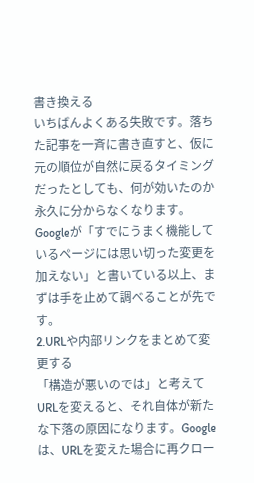書き換える
いちばんよくある失敗です。落ちた記事を一斉に書き直すと、仮に元の順位が自然に戻るタイミングだったとしても、何が効いたのか永久に分からなくなります。
Googleが「すでにうまく機能しているページには思い切った変更を加えない」と書いている以上、まずは手を止めて調べることが先です。
2.URLや内部リンクをまとめて変更する
「構造が悪いのでは」と考えてURLを変えると、それ自体が新たな下落の原因になります。Googleは、URLを変えた場合に再クロー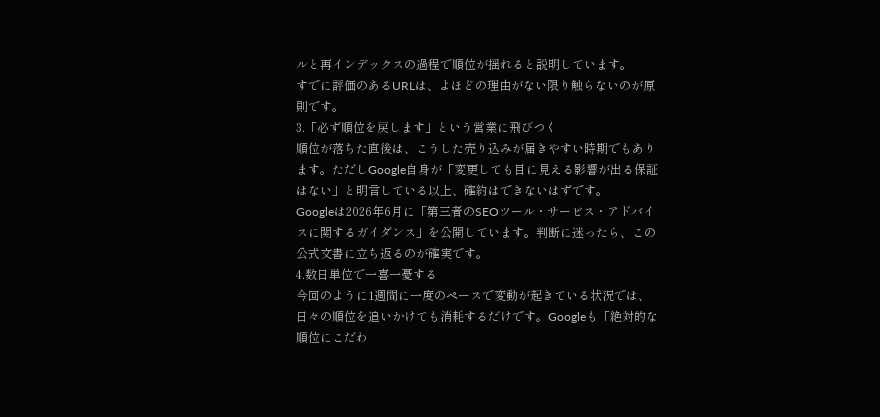ルと再インデックスの過程で順位が揺れると説明しています。
すでに評価のあるURLは、よほどの理由がない限り触らないのが原則です。
3.「必ず順位を戻します」という営業に飛びつく
順位が落ちた直後は、こうした売り込みが届きやすい時期でもあります。ただしGoogle自身が「変更しても目に見える影響が出る保証はない」と明言している以上、確約はできないはずです。
Googleは2026年6月に「第三者のSEOツール・サービス・アドバイスに関するガイダンス」を公開しています。判断に迷ったら、この公式文書に立ち返るのが確実です。
4.数日単位で一喜一憂する
今回のように1週間に一度のペースで変動が起きている状況では、日々の順位を追いかけても消耗するだけです。Googleも「絶対的な順位にこだわ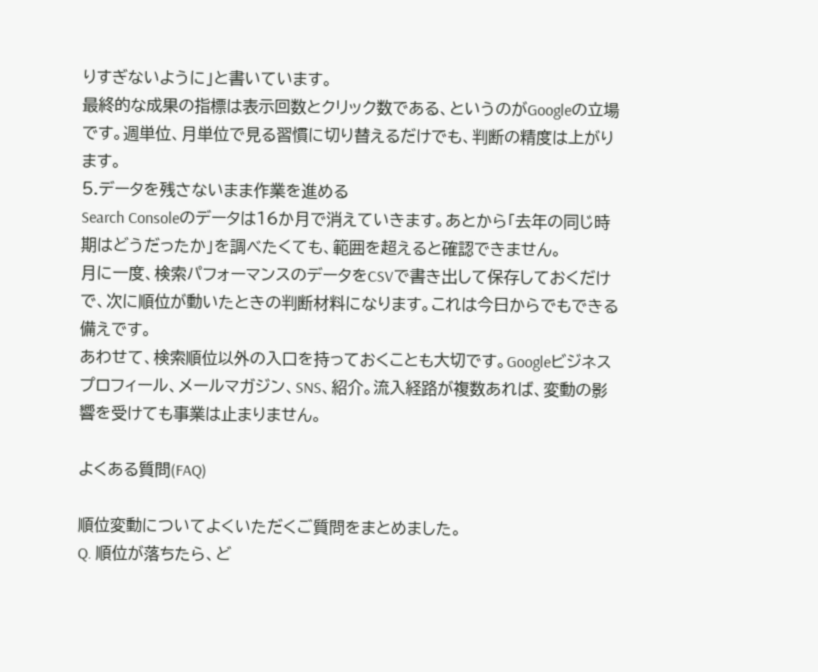りすぎないように」と書いています。
最終的な成果の指標は表示回数とクリック数である、というのがGoogleの立場です。週単位、月単位で見る習慣に切り替えるだけでも、判断の精度は上がります。
5.データを残さないまま作業を進める
Search Consoleのデータは16か月で消えていきます。あとから「去年の同じ時期はどうだったか」を調べたくても、範囲を超えると確認できません。
月に一度、検索パフォーマンスのデータをCSVで書き出して保存しておくだけで、次に順位が動いたときの判断材料になります。これは今日からでもできる備えです。
あわせて、検索順位以外の入口を持っておくことも大切です。Googleビジネスプロフィール、メールマガジン、SNS、紹介。流入経路が複数あれば、変動の影響を受けても事業は止まりません。

よくある質問(FAQ)

順位変動についてよくいただくご質問をまとめました。
Q. 順位が落ちたら、ど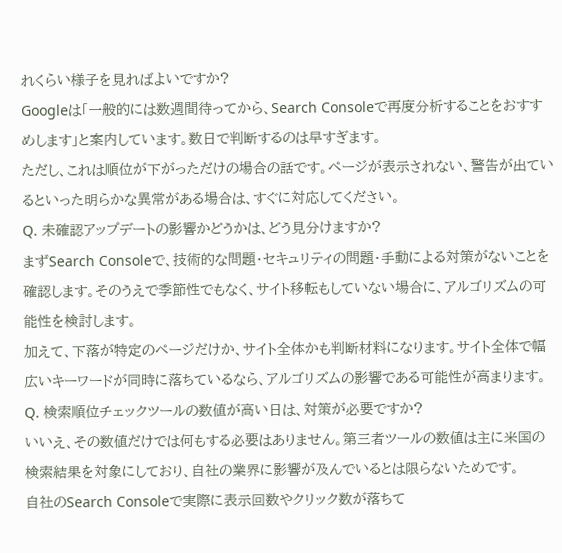れくらい様子を見ればよいですか?
Googleは「一般的には数週間待ってから、Search Consoleで再度分析することをおすすめします」と案内しています。数日で判断するのは早すぎます。
ただし、これは順位が下がっただけの場合の話です。ページが表示されない、警告が出ているといった明らかな異常がある場合は、すぐに対応してください。
Q. 未確認アップデートの影響かどうかは、どう見分けますか?
まずSearch Consoleで、技術的な問題・セキュリティの問題・手動による対策がないことを確認します。そのうえで季節性でもなく、サイト移転もしていない場合に、アルゴリズムの可能性を検討します。
加えて、下落が特定のページだけか、サイト全体かも判断材料になります。サイト全体で幅広いキーワードが同時に落ちているなら、アルゴリズムの影響である可能性が高まります。
Q. 検索順位チェックツールの数値が高い日は、対策が必要ですか?
いいえ、その数値だけでは何もする必要はありません。第三者ツールの数値は主に米国の検索結果を対象にしており、自社の業界に影響が及んでいるとは限らないためです。
自社のSearch Consoleで実際に表示回数やクリック数が落ちて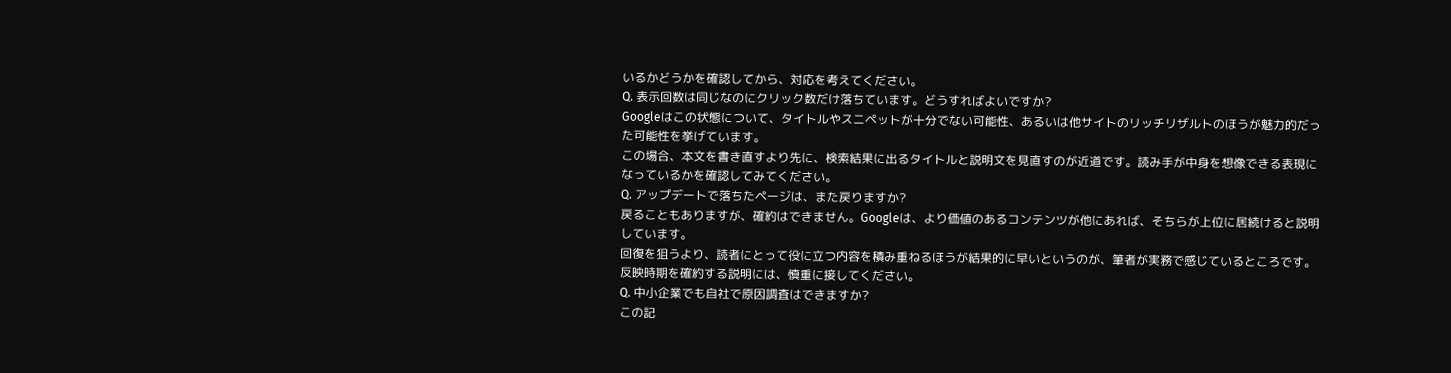いるかどうかを確認してから、対応を考えてください。
Q. 表示回数は同じなのにクリック数だけ落ちています。どうすればよいですか?
Googleはこの状態について、タイトルやスニペットが十分でない可能性、あるいは他サイトのリッチリザルトのほうが魅力的だった可能性を挙げています。
この場合、本文を書き直すより先に、検索結果に出るタイトルと説明文を見直すのが近道です。読み手が中身を想像できる表現になっているかを確認してみてください。
Q. アップデートで落ちたページは、また戻りますか?
戻ることもありますが、確約はできません。Googleは、より価値のあるコンテンツが他にあれば、そちらが上位に居続けると説明しています。
回復を狙うより、読者にとって役に立つ内容を積み重ねるほうが結果的に早いというのが、筆者が実務で感じているところです。反映時期を確約する説明には、慎重に接してください。
Q. 中小企業でも自社で原因調査はできますか?
この記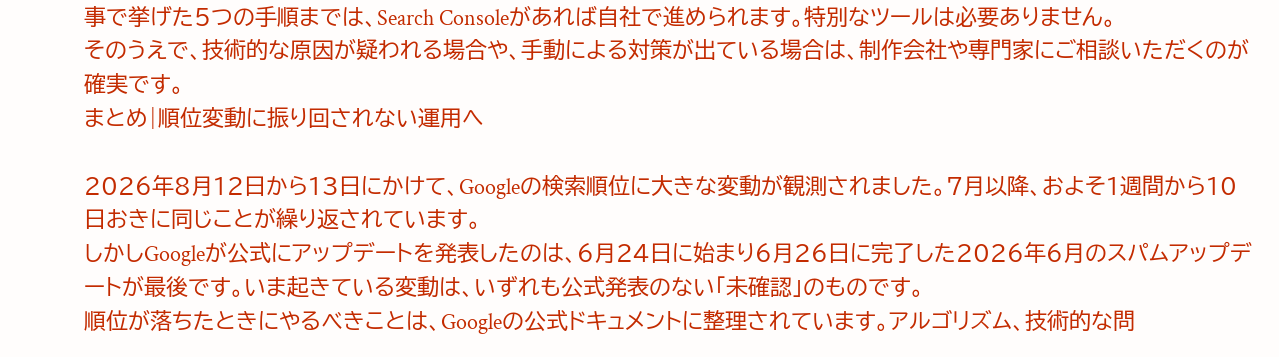事で挙げた5つの手順までは、Search Consoleがあれば自社で進められます。特別なツールは必要ありません。
そのうえで、技術的な原因が疑われる場合や、手動による対策が出ている場合は、制作会社や専門家にご相談いただくのが確実です。
まとめ|順位変動に振り回されない運用へ

2026年8月12日から13日にかけて、Googleの検索順位に大きな変動が観測されました。7月以降、およそ1週間から10日おきに同じことが繰り返されています。
しかしGoogleが公式にアップデートを発表したのは、6月24日に始まり6月26日に完了した2026年6月のスパムアップデートが最後です。いま起きている変動は、いずれも公式発表のない「未確認」のものです。
順位が落ちたときにやるべきことは、Googleの公式ドキュメントに整理されています。アルゴリズム、技術的な問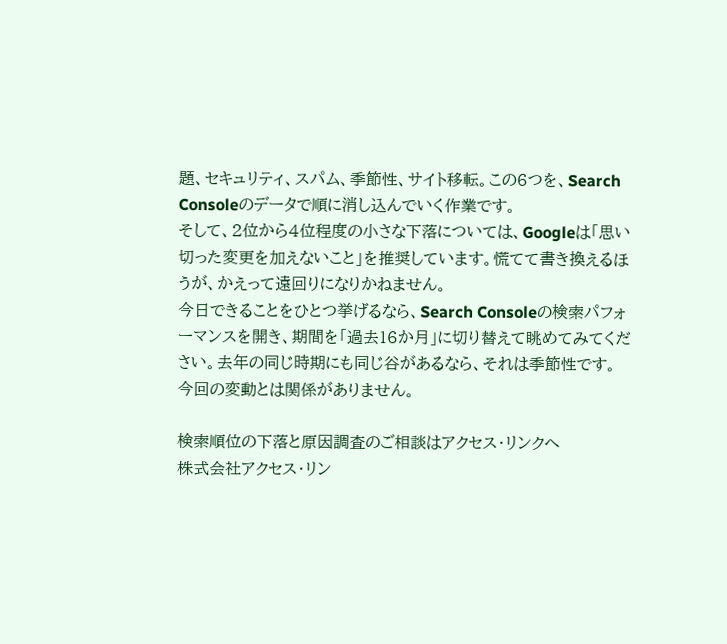題、セキュリティ、スパム、季節性、サイト移転。この6つを、Search Consoleのデータで順に消し込んでいく作業です。
そして、2位から4位程度の小さな下落については、Googleは「思い切った変更を加えないこと」を推奨しています。慌てて書き換えるほうが、かえって遠回りになりかねません。
今日できることをひとつ挙げるなら、Search Consoleの検索パフォーマンスを開き、期間を「過去16か月」に切り替えて眺めてみてください。去年の同じ時期にも同じ谷があるなら、それは季節性です。今回の変動とは関係がありません。

検索順位の下落と原因調査のご相談はアクセス・リンクへ
株式会社アクセス・リン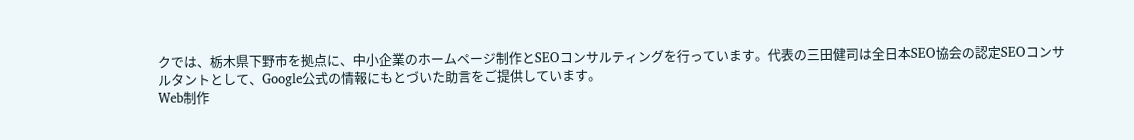クでは、栃木県下野市を拠点に、中小企業のホームページ制作とSEOコンサルティングを行っています。代表の三田健司は全日本SEO協会の認定SEOコンサルタントとして、Google公式の情報にもとづいた助言をご提供しています。
Web制作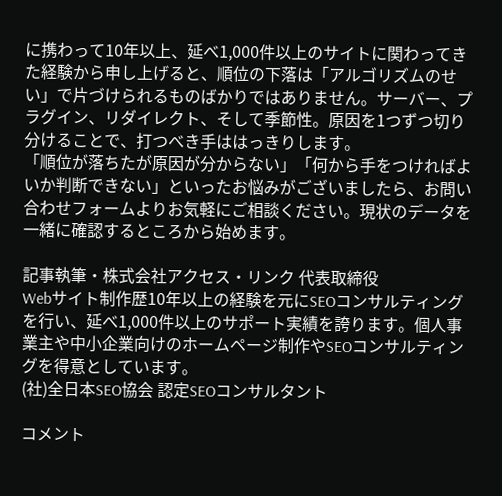に携わって10年以上、延べ1,000件以上のサイトに関わってきた経験から申し上げると、順位の下落は「アルゴリズムのせい」で片づけられるものばかりではありません。サーバー、プラグイン、リダイレクト、そして季節性。原因を1つずつ切り分けることで、打つべき手ははっきりします。
「順位が落ちたが原因が分からない」「何から手をつければよいか判断できない」といったお悩みがございましたら、お問い合わせフォームよりお気軽にご相談ください。現状のデータを一緒に確認するところから始めます。

記事執筆・株式会社アクセス・リンク 代表取締役
Webサイト制作歴10年以上の経験を元にSEOコンサルティングを行い、延べ1,000件以上のサポート実績を誇ります。個人事業主や中小企業向けのホームページ制作やSEOコンサルティングを得意としています。
(社)全日本SEO協会 認定SEOコンサルタント

コメント